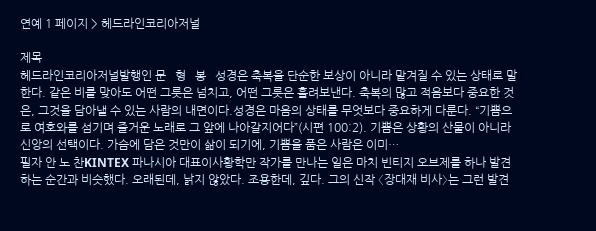연예 1 페이지 > 헤드라인코리아저널

제목
헤드라인코리아저널발행인 문   형   봉   성경은 축복을 단순한 보상이 아니라 맡겨질 수 있는 상태로 말한다. 같은 비를 맞아도 어떤 그릇은 넘치고, 어떤 그릇은 흘려보낸다. 축복의 많고 적음보다 중요한 것은, 그것을 담아낼 수 있는 사람의 내면이다.성경은 마음의 상태를 무엇보다 중요하게 다룬다. “기쁨으로 여호와를 섬기며 즐거운 노래로 그 앞에 나아갈지어다”(시편 100:2). 기쁨은 상황의 산물이 아니라 신앙의 선택이다. 가슴에 담은 것만이 삶이 되기에, 기쁨을 품은 사람은 이미…
필자 안 노 찬KINTEX 파나시아 대표이사황학만 작가를 만나는 일은 마치 빈티지 오브제를 하나 발견하는 순간과 비슷했다. 오래된데, 낡지 않았다. 조용한데, 깊다. 그의 신작 〈장대재 비사〉는 그런 발견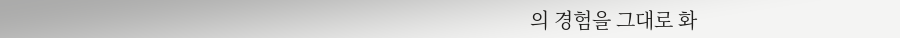의 경험을 그대로 화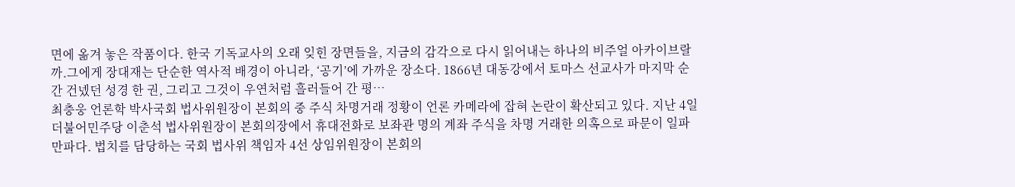면에 옮겨 놓은 작품이다. 한국 기독교사의 오래 잊힌 장면들을, 지금의 감각으로 다시 읽어내는 하나의 비주얼 아카이브랄까.그에게 장대재는 단순한 역사적 배경이 아니라, ‘공기’에 가까운 장소다. 1866년 대동강에서 토마스 선교사가 마지막 순간 건넸던 성경 한 권, 그리고 그것이 우연처럼 흘러들어 간 평…
최충웅 언론학 박사국회 법사위원장이 본회의 중 주식 차명거래 정황이 언론 카메라에 잡혀 논란이 확산되고 있다. 지난 4일 더불어민주당 이춘석 법사위원장이 본회의장에서 휴대전화로 보좌관 명의 계좌 주식을 차명 거래한 의혹으로 파문이 일파만파다. 법치를 담당하는 국회 법사위 책임자 4선 상임위원장이 본회의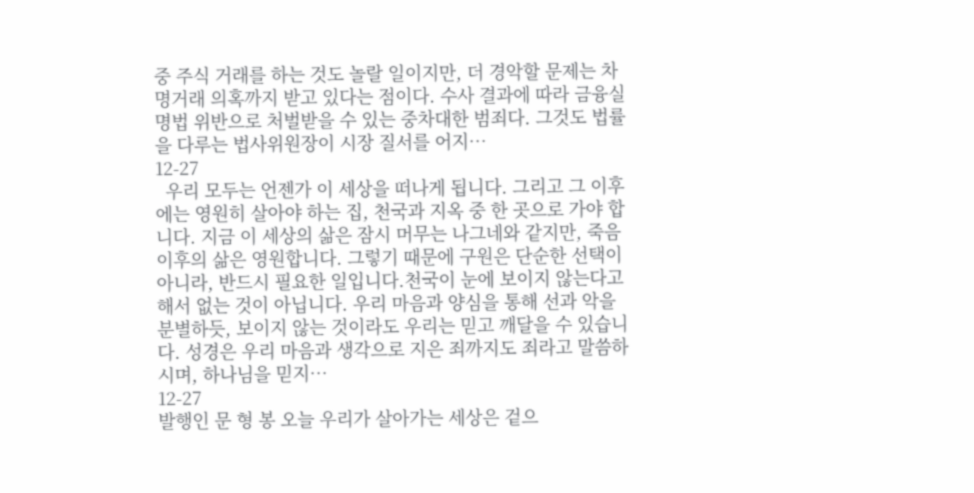중 주식 거래를 하는 것도 놀랄 일이지만, 더 경악할 문제는 차명거래 의혹까지 받고 있다는 점이다. 수사 결과에 따라 금융실명법 위반으로 처벌받을 수 있는 중차대한 범죄다. 그것도 법률을 다루는 법사위원장이 시장 질서를 어지…
12-27
  우리 모두는 언젠가 이 세상을 떠나게 됩니다. 그리고 그 이후에는 영원히 살아야 하는 집, 천국과 지옥 중 한 곳으로 가야 합니다. 지금 이 세상의 삶은 잠시 머무는 나그네와 같지만, 죽음 이후의 삶은 영원합니다. 그렇기 때문에 구원은 단순한 선택이 아니라, 반드시 필요한 일입니다.천국이 눈에 보이지 않는다고 해서 없는 것이 아닙니다. 우리 마음과 양심을 통해 선과 악을 분별하듯, 보이지 않는 것이라도 우리는 믿고 깨달을 수 있습니다. 성경은 우리 마음과 생각으로 지은 죄까지도 죄라고 말씀하시며, 하나님을 믿지…
12-27
발행인 문 형 봉 오늘 우리가 살아가는 세상은 겉으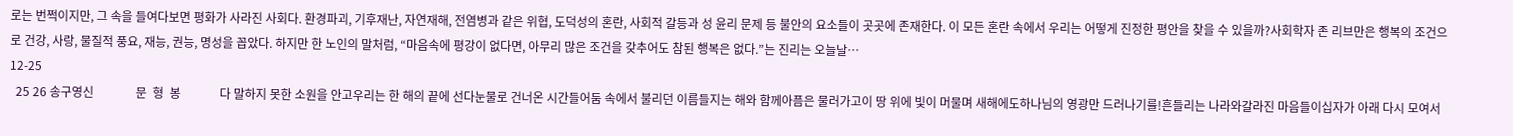로는 번쩍이지만, 그 속을 들여다보면 평화가 사라진 사회다. 환경파괴, 기후재난, 자연재해, 전염병과 같은 위협, 도덕성의 혼란, 사회적 갈등과 성 윤리 문제 등 불안의 요소들이 곳곳에 존재한다. 이 모든 혼란 속에서 우리는 어떻게 진정한 평안을 찾을 수 있을까?사회학자 존 리브만은 행복의 조건으로 건강, 사랑, 물질적 풍요, 재능, 권능, 명성을 꼽았다. 하지만 한 노인의 말처럼, “마음속에 평강이 없다면, 아무리 많은 조건을 갖추어도 참된 행복은 없다.”는 진리는 오늘날…
12-25
  25 26 송구영신              문  형  봉             다 말하지 못한 소원을 안고우리는 한 해의 끝에 선다눈물로 건너온 시간들어둠 속에서 불리던 이름들지는 해와 함께아픔은 물러가고이 땅 위에 빛이 머물며 새해에도하나님의 영광만 드러나기를!흔들리는 나라와갈라진 마음들이십자가 아래 다시 모여서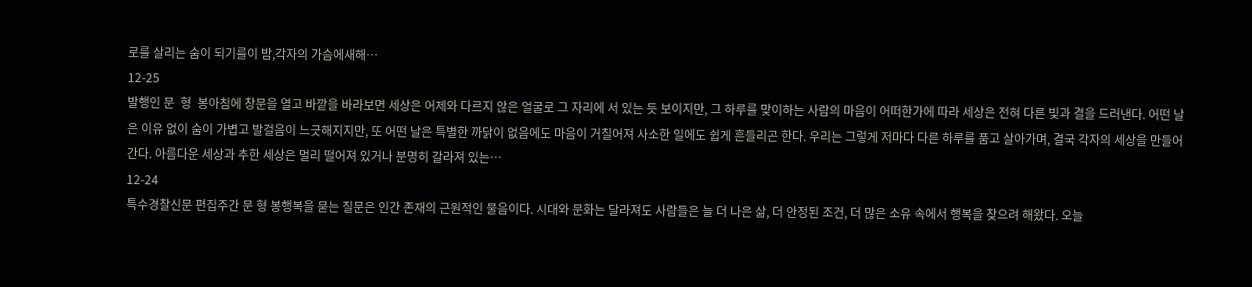로를 살리는 숨이 되기를이 밤,각자의 가슴에새해…
12-25
발행인 문  형  봉아침에 창문을 열고 바깥을 바라보면 세상은 어제와 다르지 않은 얼굴로 그 자리에 서 있는 듯 보이지만, 그 하루를 맞이하는 사람의 마음이 어떠한가에 따라 세상은 전혀 다른 빛과 결을 드러낸다. 어떤 날은 이유 없이 숨이 가볍고 발걸음이 느긋해지지만, 또 어떤 날은 특별한 까닭이 없음에도 마음이 거칠어져 사소한 일에도 쉽게 흔들리곤 한다. 우리는 그렇게 저마다 다른 하루를 품고 살아가며, 결국 각자의 세상을 만들어 간다. 아름다운 세상과 추한 세상은 멀리 떨어져 있거나 분명히 갈라져 있는…
12-24
특수경찰신문 편집주간 문 형 봉행복을 묻는 질문은 인간 존재의 근원적인 물음이다. 시대와 문화는 달라져도 사람들은 늘 더 나은 삶, 더 안정된 조건, 더 많은 소유 속에서 행복을 찾으려 해왔다. 오늘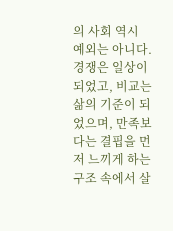의 사회 역시 예외는 아니다. 경쟁은 일상이 되었고, 비교는 삶의 기준이 되었으며, 만족보다는 결핍을 먼저 느끼게 하는 구조 속에서 살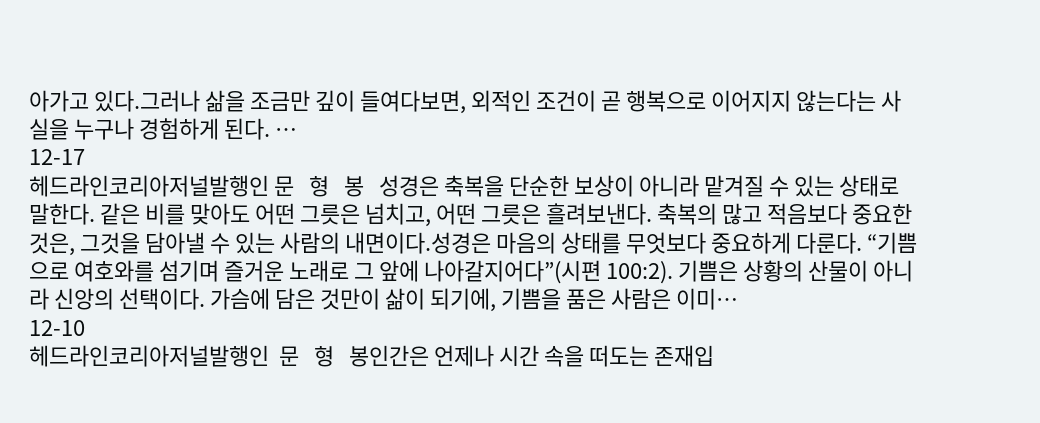아가고 있다.그러나 삶을 조금만 깊이 들여다보면, 외적인 조건이 곧 행복으로 이어지지 않는다는 사실을 누구나 경험하게 된다. …
12-17
헤드라인코리아저널발행인 문   형   봉   성경은 축복을 단순한 보상이 아니라 맡겨질 수 있는 상태로 말한다. 같은 비를 맞아도 어떤 그릇은 넘치고, 어떤 그릇은 흘려보낸다. 축복의 많고 적음보다 중요한 것은, 그것을 담아낼 수 있는 사람의 내면이다.성경은 마음의 상태를 무엇보다 중요하게 다룬다. “기쁨으로 여호와를 섬기며 즐거운 노래로 그 앞에 나아갈지어다”(시편 100:2). 기쁨은 상황의 산물이 아니라 신앙의 선택이다. 가슴에 담은 것만이 삶이 되기에, 기쁨을 품은 사람은 이미…
12-10
헤드라인코리아저널발행인  문   형   봉인간은 언제나 시간 속을 떠도는 존재입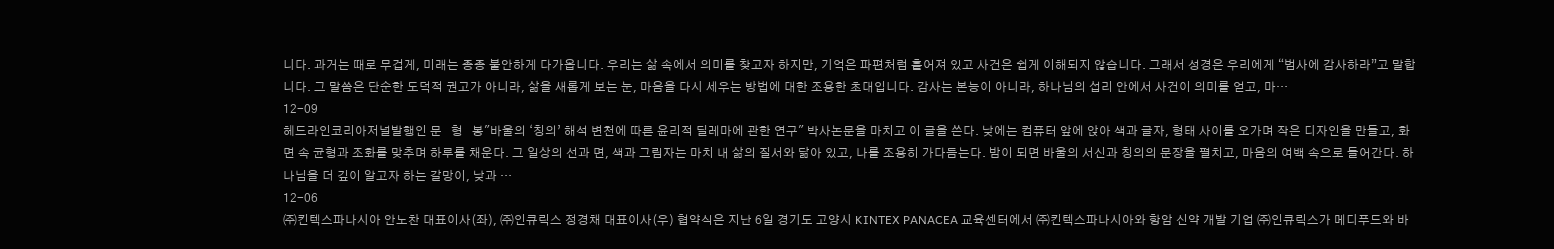니다. 과거는 때로 무겁게, 미래는 종종 불안하게 다가옵니다. 우리는 삶 속에서 의미를 찾고자 하지만, 기억은 파편처럼 흩어져 있고 사건은 쉽게 이해되지 않습니다. 그래서 성경은 우리에게 “범사에 감사하라”고 말합니다. 그 말씀은 단순한 도덕적 권고가 아니라, 삶을 새롭게 보는 눈, 마음을 다시 세우는 방법에 대한 조용한 초대입니다. 감사는 본능이 아니라, 하나님의 섭리 안에서 사건이 의미를 얻고, 마…
12-09
헤드라인코리아저널발행인 문   형   봉"바울의 ‘칭의’ 해석 변천에 따른 윤리적 딜레마에 관한 연구" 박사논문을 마치고 이 글을 쓴다. 낮에는 컴퓨터 앞에 앉아 색과 글자, 형태 사이를 오가며 작은 디자인을 만들고, 화면 속 균형과 조화를 맞추며 하루를 채운다. 그 일상의 선과 면, 색과 그림자는 마치 내 삶의 질서와 닮아 있고, 나를 조용히 가다듬는다. 밤이 되면 바울의 서신과 칭의의 문장을 펼치고, 마음의 여백 속으로 들어간다. 하나님을 더 깊이 알고자 하는 갈망이, 낮과 …
12-06
㈜킨텍스파나시아 안노찬 대표이사(좌), ㈜인큐릭스 정경채 대표이사(우) 협약식은 지난 6일 경기도 고양시 KINTEX PANACEA 교육센터에서 ㈜킨텍스파나시아와 항암 신약 개발 기업 ㈜인큐릭스가 메디푸드와 바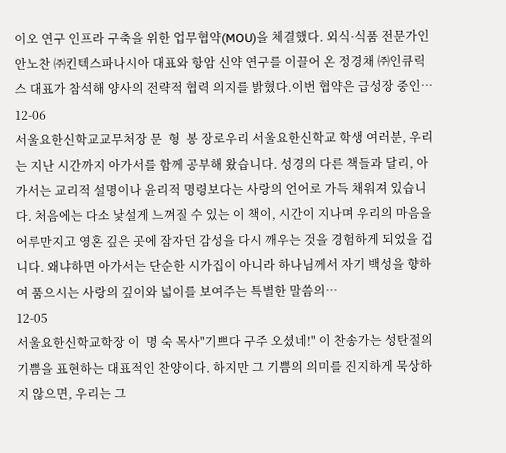이오 연구 인프라 구축을 위한 업무협약(MOU)을 체결했다. 외식·식품 전문가인 안노찬 ㈜킨텍스파나시아 대표와 항암 신약 연구를 이끌어 온 정경채 ㈜인큐릭스 대표가 참석해 양사의 전략적 협력 의지를 밝혔다.이번 협약은 급성장 중인…
12-06
서울요한신학교교무처장 문  형  봉 장로우리 서울요한신학교 학생 여러분, 우리는 지난 시간까지 아가서를 함께 공부해 왔습니다. 성경의 다른 책들과 달리, 아가서는 교리적 설명이나 윤리적 명령보다는 사랑의 언어로 가득 채워져 있습니다. 처음에는 다소 낯설게 느껴질 수 있는 이 책이, 시간이 지나며 우리의 마음을 어루만지고 영혼 깊은 곳에 잠자던 감성을 다시 깨우는 것을 경험하게 되었을 겁니다. 왜냐하면 아가서는 단순한 시가집이 아니라 하나님께서 자기 백성을 향하여 품으시는 사랑의 깊이와 넓이를 보여주는 특별한 말씀의…
12-05
서울요한신학교학장 이  명 숙 목사"기쁘다 구주 오셨네!" 이 찬송가는 성탄절의 기쁨을 표현하는 대표적인 찬양이다. 하지만 그 기쁨의 의미를 진지하게 묵상하지 않으면, 우리는 그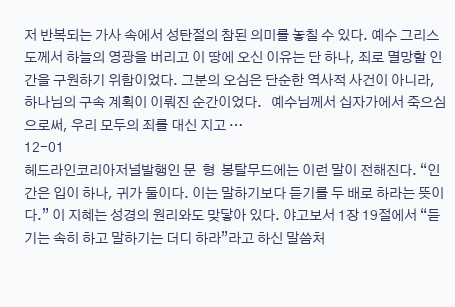저 반복되는 가사 속에서 성탄절의 참된 의미를 놓칠 수 있다. 예수 그리스도께서 하늘의 영광을 버리고 이 땅에 오신 이유는 단 하나, 죄로 멸망할 인간을 구원하기 위함이었다. 그분의 오심은 단순한 역사적 사건이 아니라, 하나님의 구속 계획이 이뤄진 순간이었다.   예수님께서 십자가에서 죽으심으로써, 우리 모두의 죄를 대신 지고 …
12-01
헤드라인코리아저널발행인 문  형  봉탈무드에는 이런 말이 전해진다. “인간은 입이 하나, 귀가 둘이다. 이는 말하기보다 듣기를 두 배로 하라는 뜻이다.” 이 지혜는 성경의 원리와도 맞닿아 있다. 야고보서 1장 19절에서 “듣기는 속히 하고 말하기는 더디 하라”라고 하신 말씀처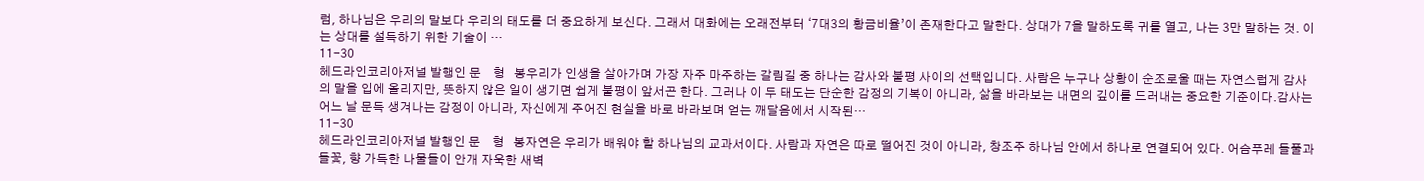럼, 하나님은 우리의 말보다 우리의 태도를 더 중요하게 보신다. 그래서 대화에는 오래전부터 ‘7대3의 황금비율’이 존재한다고 말한다. 상대가 7을 말하도록 귀를 열고, 나는 3만 말하는 것. 이는 상대를 설득하기 위한 기술이 …
11-30
헤드라인코리아저널 발행인 문    형   봉우리가 인생을 살아가며 가장 자주 마주하는 갈림길 중 하나는 감사와 불평 사이의 선택입니다. 사람은 누구나 상황이 순조로울 때는 자연스럽게 감사의 말을 입에 올리지만, 뜻하지 않은 일이 생기면 쉽게 불평이 앞서곤 한다. 그러나 이 두 태도는 단순한 감정의 기복이 아니라, 삶을 바라보는 내면의 깊이를 드러내는 중요한 기준이다.감사는 어느 날 문득 생겨나는 감정이 아니라, 자신에게 주어진 현실을 바로 바라보며 얻는 깨달음에서 시작된…
11-30
헤드라인코리아저널 발행인 문    형   봉자연은 우리가 배워야 할 하나님의 교과서이다. 사람과 자연은 따로 떨어진 것이 아니라, 창조주 하나님 안에서 하나로 연결되어 있다. 어슴푸레 들풀과 들꽃, 향 가득한 나물들이 안개 자욱한 새벽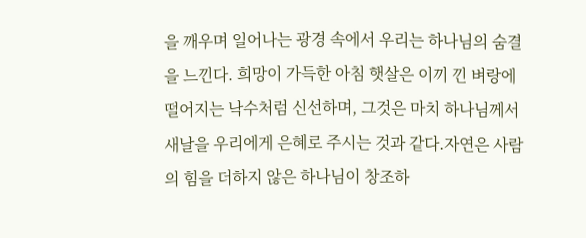을 깨우며 일어나는 광경 속에서 우리는 하나님의 숨결을 느낀다. 희망이 가득한 아침 햇살은 이끼 낀 벼랑에 떨어지는 낙수처럼 신선하며, 그것은 마치 하나님께서 새날을 우리에게 은혜로 주시는 것과 같다.자연은 사람의 힘을 더하지 않은 하나님이 창조하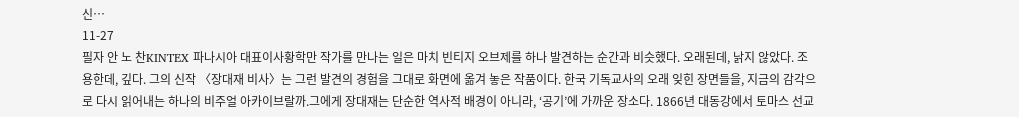신…
11-27
필자 안 노 찬KINTEX 파나시아 대표이사황학만 작가를 만나는 일은 마치 빈티지 오브제를 하나 발견하는 순간과 비슷했다. 오래된데, 낡지 않았다. 조용한데, 깊다. 그의 신작 〈장대재 비사〉는 그런 발견의 경험을 그대로 화면에 옮겨 놓은 작품이다. 한국 기독교사의 오래 잊힌 장면들을, 지금의 감각으로 다시 읽어내는 하나의 비주얼 아카이브랄까.그에게 장대재는 단순한 역사적 배경이 아니라, ‘공기’에 가까운 장소다. 1866년 대동강에서 토마스 선교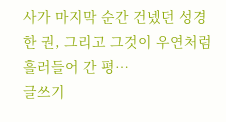사가 마지막 순간 건넸던 성경 한 권, 그리고 그것이 우연처럼 흘러들어 간 평…
글쓰기